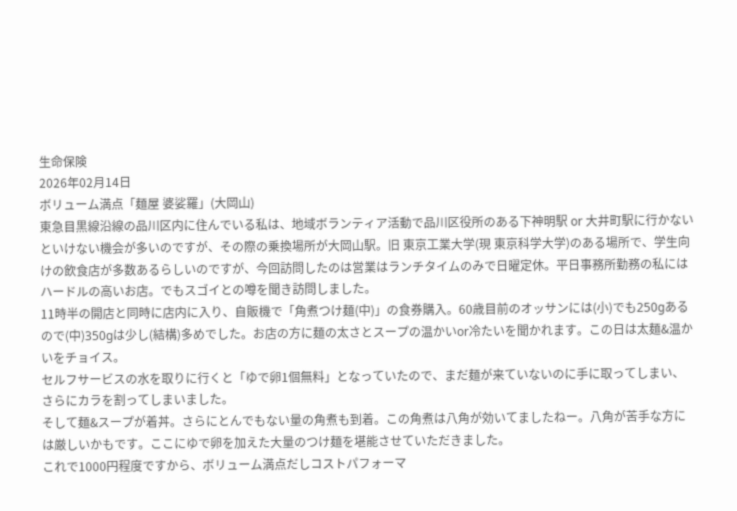生命保険
2026年02月14日
ボリューム満点「麺屋 婆娑羅」(大岡山)
東急目黒線沿線の品川区内に住んでいる私は、地域ボランティア活動で品川区役所のある下神明駅 or 大井町駅に行かないといけない機会が多いのですが、その際の乗換場所が大岡山駅。旧 東京工業大学(現 東京科学大学)のある場所で、学生向けの飲食店が多数あるらしいのですが、今回訪問したのは営業はランチタイムのみで日曜定休。平日事務所勤務の私にはハードルの高いお店。でもスゴイとの噂を聞き訪問しました。
11時半の開店と同時に店内に入り、自販機で「角煮つけ麺(中)」の食券購入。60歳目前のオッサンには(小)でも250gあるので(中)350gは少し(結構)多めでした。お店の方に麺の太さとスープの温かいor冷たいを聞かれます。この日は太麺&温かいをチョイス。
セルフサービスの水を取りに行くと「ゆで卵1個無料」となっていたので、まだ麺が来ていないのに手に取ってしまい、さらにカラを割ってしまいました。
そして麺&スープが着丼。さらにとんでもない量の角煮も到着。この角煮は八角が効いてましたねー。八角が苦手な方には厳しいかもです。ここにゆで卵を加えた大量のつけ麺を堪能させていただきました。
これで1000円程度ですから、ボリューム満点だしコストパフォーマ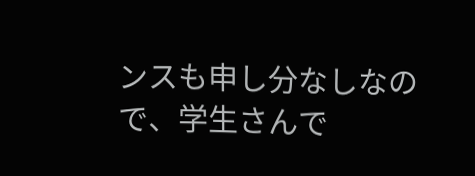ンスも申し分なしなので、学生さんで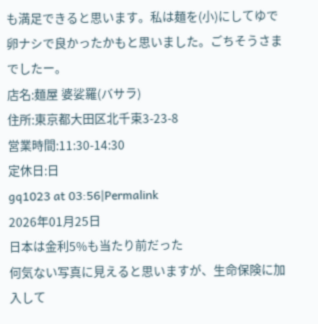も満足できると思います。私は麺を(小)にしてゆで卵ナシで良かったかもと思いました。ごちそうさまでしたー。
店名:麺屋 婆娑羅(バサラ)
住所:東京都大田区北千束3-23-8
営業時間:11:30-14:30
定休日:日
gq1023 at 03:56|Permalink
2026年01月25日
日本は金利5%も当たり前だった
何気ない写真に見えると思いますが、生命保険に加入して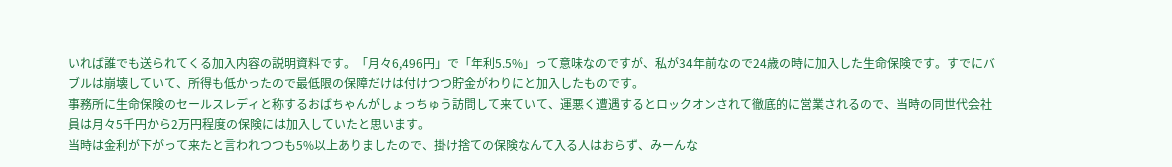いれば誰でも送られてくる加入内容の説明資料です。「月々6,496円」で「年利5.5%」って意味なのですが、私が34年前なので24歳の時に加入した生命保険です。すでにバブルは崩壊していて、所得も低かったので最低限の保障だけは付けつつ貯金がわりにと加入したものです。
事務所に生命保険のセールスレディと称するおばちゃんがしょっちゅう訪問して来ていて、運悪く遭遇するとロックオンされて徹底的に営業されるので、当時の同世代会社員は月々5千円から2万円程度の保険には加入していたと思います。
当時は金利が下がって来たと言われつつも5%以上ありましたので、掛け捨ての保険なんて入る人はおらず、みーんな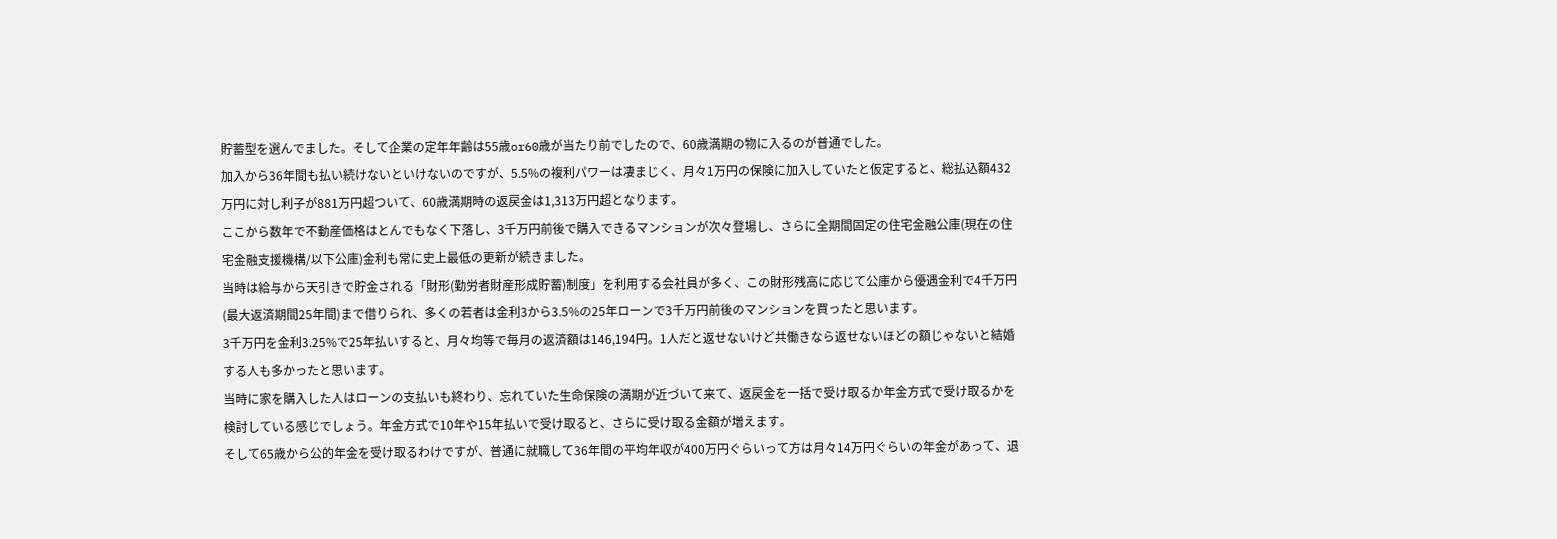貯蓄型を選んでました。そして企業の定年年齢は55歳or60歳が当たり前でしたので、60歳満期の物に入るのが普通でした。
加入から36年間も払い続けないといけないのですが、5.5%の複利パワーは凄まじく、月々1万円の保険に加入していたと仮定すると、総払込額432万円に対し利子が881万円超ついて、60歳満期時の返戻金は1,313万円超となります。
ここから数年で不動産価格はとんでもなく下落し、3千万円前後で購入できるマンションが次々登場し、さらに全期間固定の住宅金融公庫(現在の住宅金融支援機構/以下公庫)金利も常に史上最低の更新が続きました。
当時は給与から天引きで貯金される「財形(勤労者財産形成貯蓄)制度」を利用する会社員が多く、この財形残高に応じて公庫から優遇金利で4千万円(最大返済期間25年間)まで借りられ、多くの若者は金利3から3.5%の25年ローンで3千万円前後のマンションを買ったと思います。
3千万円を金利3.25%で25年払いすると、月々均等で毎月の返済額は146,194円。1人だと返せないけど共働きなら返せないほどの額じゃないと結婚する人も多かったと思います。
当時に家を購入した人はローンの支払いも終わり、忘れていた生命保険の満期が近づいて来て、返戻金を一括で受け取るか年金方式で受け取るかを検討している感じでしょう。年金方式で10年や15年払いで受け取ると、さらに受け取る金額が増えます。
そして65歳から公的年金を受け取るわけですが、普通に就職して36年間の平均年収が400万円ぐらいって方は月々14万円ぐらいの年金があって、退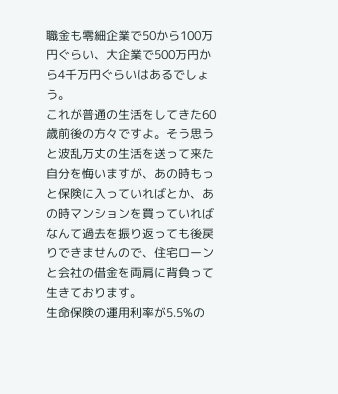職金も零細企業で50から100万円ぐらい、大企業で500万円から4千万円ぐらいはあるでしょう。
これが普通の生活をしてきた60歳前後の方々ですよ。そう思うと波乱万丈の生活を送って来た自分を悔いますが、あの時もっと保険に入っていればとか、あの時マンションを買っていればなんて過去を振り返っても後戻りできませんので、住宅ローンと会社の借金を両肩に背負って生きております。
生命保険の運用利率が5.5%の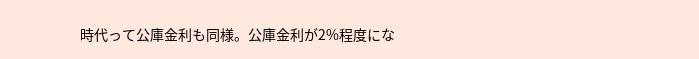時代って公庫金利も同様。公庫金利が2%程度にな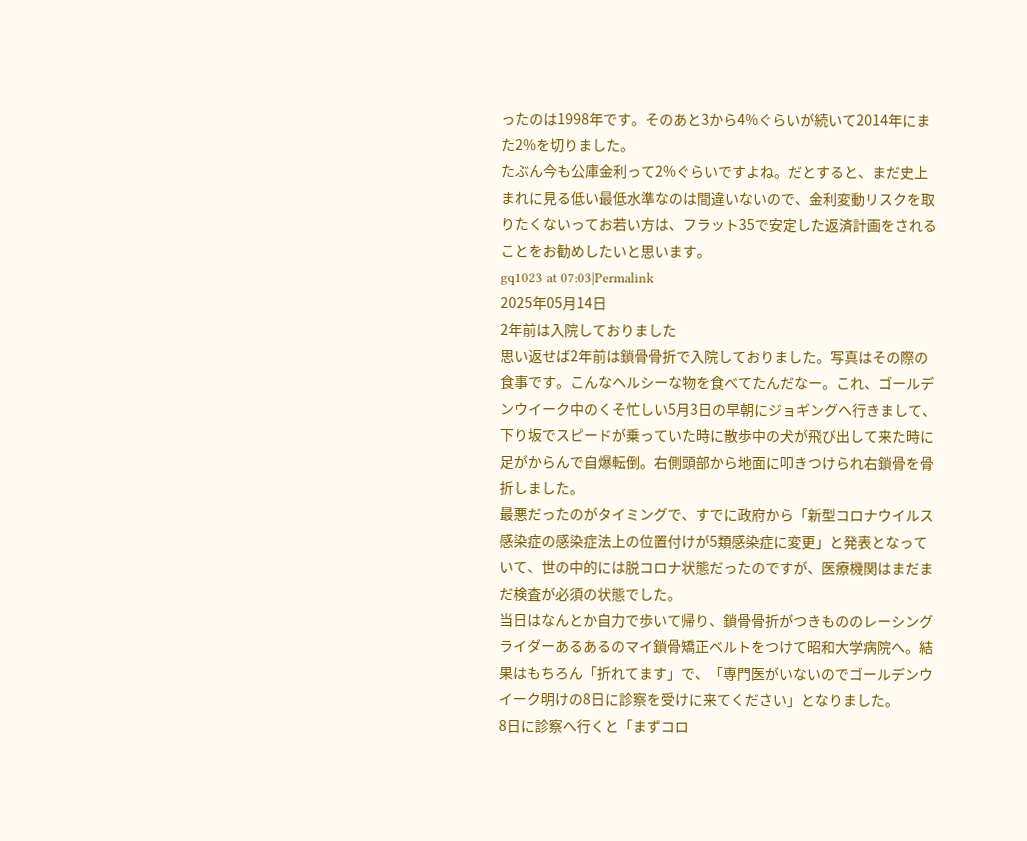ったのは1998年です。そのあと3から4%ぐらいが続いて2014年にまた2%を切りました。
たぶん今も公庫金利って2%ぐらいですよね。だとすると、まだ史上まれに見る低い最低水準なのは間違いないので、金利変動リスクを取りたくないってお若い方は、フラット35で安定した返済計画をされることをお勧めしたいと思います。
gq1023 at 07:03|Permalink
2025年05月14日
2年前は入院しておりました
思い返せば2年前は鎖骨骨折で入院しておりました。写真はその際の食事です。こんなヘルシーな物を食べてたんだなー。これ、ゴールデンウイーク中のくそ忙しい5月3日の早朝にジョギングへ行きまして、下り坂でスピードが乗っていた時に散歩中の犬が飛び出して来た時に足がからんで自爆転倒。右側頭部から地面に叩きつけられ右鎖骨を骨折しました。
最悪だったのがタイミングで、すでに政府から「新型コロナウイルス感染症の感染症法上の位置付けが5類感染症に変更」と発表となっていて、世の中的には脱コロナ状態だったのですが、医療機関はまだまだ検査が必須の状態でした。
当日はなんとか自力で歩いて帰り、鎖骨骨折がつきもののレーシングライダーあるあるのマイ鎖骨矯正ベルトをつけて昭和大学病院へ。結果はもちろん「折れてます」で、「専門医がいないのでゴールデンウイーク明けの8日に診察を受けに来てください」となりました。
8日に診察へ行くと「まずコロ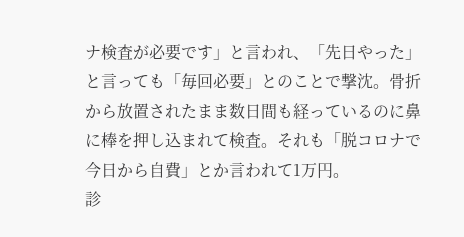ナ検査が必要です」と言われ、「先日やった」と言っても「毎回必要」とのことで撃沈。骨折から放置されたまま数日間も経っているのに鼻に棒を押し込まれて検査。それも「脱コロナで今日から自費」とか言われて1万円。
診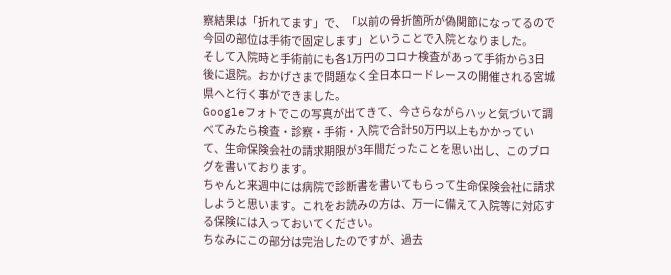察結果は「折れてます」で、「以前の骨折箇所が偽関節になってるので今回の部位は手術で固定します」ということで入院となりました。
そして入院時と手術前にも各1万円のコロナ検査があって手術から3日後に退院。おかげさまで問題なく全日本ロードレースの開催される宮城県へと行く事ができました。
Googleフォトでこの写真が出てきて、今さらながらハッと気づいて調べてみたら検査・診察・手術・入院で合計50万円以上もかかっていて、生命保険会社の請求期限が3年間だったことを思い出し、このブログを書いております。
ちゃんと来週中には病院で診断書を書いてもらって生命保険会社に請求しようと思います。これをお読みの方は、万一に備えて入院等に対応する保険には入っておいてください。
ちなみにこの部分は完治したのですが、過去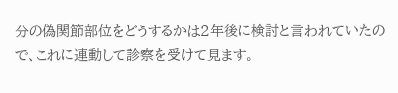分の偽関節部位をどうするかは2年後に検討と言われていたので、これに連動して診察を受けて見ます。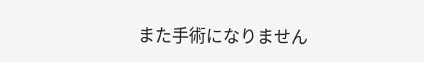また手術になりません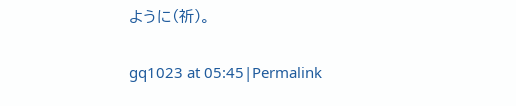ように(祈)。

gq1023 at 05:45|Permalink